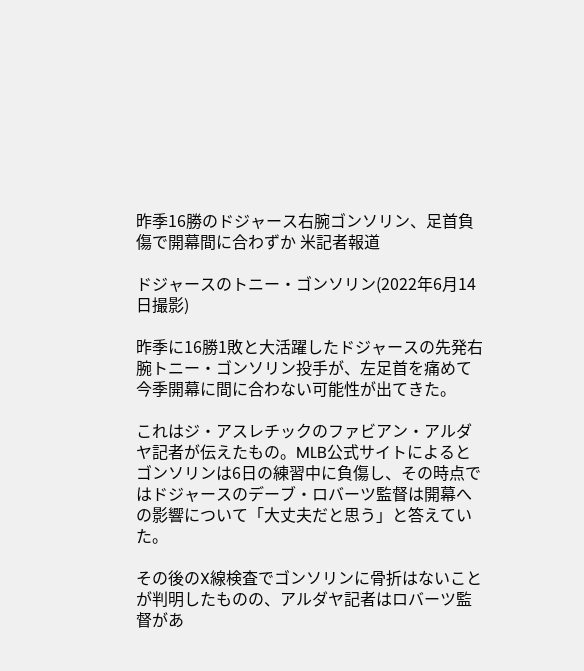昨季16勝のドジャース右腕ゴンソリン、足首負傷で開幕間に合わずか 米記者報道

ドジャースのトニー・ゴンソリン(2022年6月14日撮影)

昨季に16勝1敗と大活躍したドジャースの先発右腕トニー・ゴンソリン投手が、左足首を痛めて今季開幕に間に合わない可能性が出てきた。

これはジ・アスレチックのファビアン・アルダヤ記者が伝えたもの。MLB公式サイトによるとゴンソリンは6日の練習中に負傷し、その時点ではドジャースのデーブ・ロバーツ監督は開幕への影響について「大丈夫だと思う」と答えていた。

その後のX線検査でゴンソリンに骨折はないことが判明したものの、アルダヤ記者はロバーツ監督があ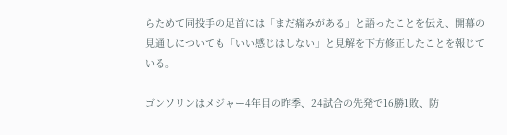らためて同投手の足首には「まだ痛みがある」と語ったことを伝え、開幕の見通しについても「いい感じはしない」と見解を下方修正したことを報じている。

ゴンソリンはメジャー4年目の昨季、24試合の先発で16勝1敗、防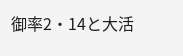御率2・14と大活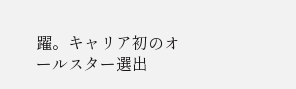躍。キャリア初のオールスター選出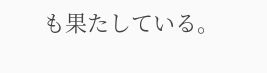も果たしている。